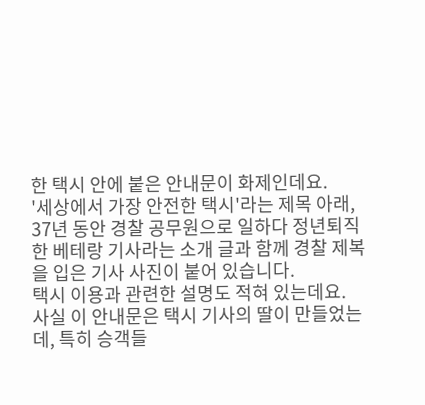한 택시 안에 붙은 안내문이 화제인데요.
'세상에서 가장 안전한 택시'라는 제목 아래, 37년 동안 경찰 공무원으로 일하다 정년퇴직한 베테랑 기사라는 소개 글과 함께 경찰 제복을 입은 기사 사진이 붙어 있습니다.
택시 이용과 관련한 설명도 적혀 있는데요.
사실 이 안내문은 택시 기사의 딸이 만들었는데, 특히 승객들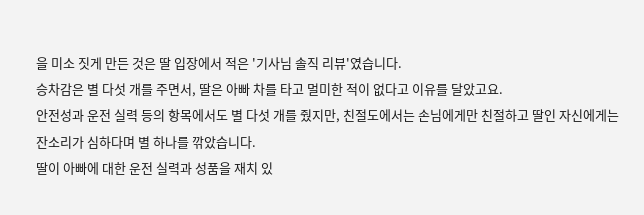을 미소 짓게 만든 것은 딸 입장에서 적은 '기사님 솔직 리뷰'였습니다.
승차감은 별 다섯 개를 주면서, 딸은 아빠 차를 타고 멀미한 적이 없다고 이유를 달았고요.
안전성과 운전 실력 등의 항목에서도 별 다섯 개를 줬지만, 친절도에서는 손님에게만 친절하고 딸인 자신에게는 잔소리가 심하다며 별 하나를 깎았습니다.
딸이 아빠에 대한 운전 실력과 성품을 재치 있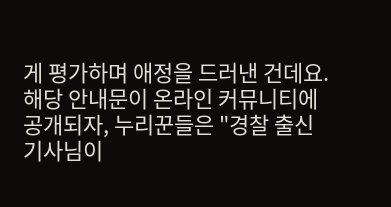게 평가하며 애정을 드러낸 건데요.
해당 안내문이 온라인 커뮤니티에 공개되자, 누리꾼들은 "경찰 출신 기사님이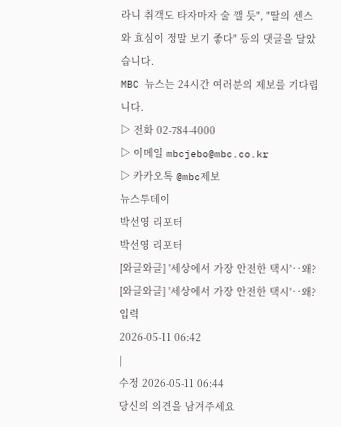라니 취객도 타자마자 술 깰 듯", "딸의 센스와 효심이 정말 보기 좋다" 등의 댓글을 달았습니다.
MBC 뉴스는 24시간 여러분의 제보를 기다립니다.
▷ 전화 02-784-4000
▷ 이메일 mbcjebo@mbc.co.kr
▷ 카카오톡 @mbc제보
뉴스투데이
박선영 리포터
박선영 리포터
[와글와글] '세상에서 가장 안전한 택시'‥왜?
[와글와글] '세상에서 가장 안전한 택시'‥왜?
입력
2026-05-11 06:42
|
수정 2026-05-11 06:44
당신의 의견을 남겨주세요